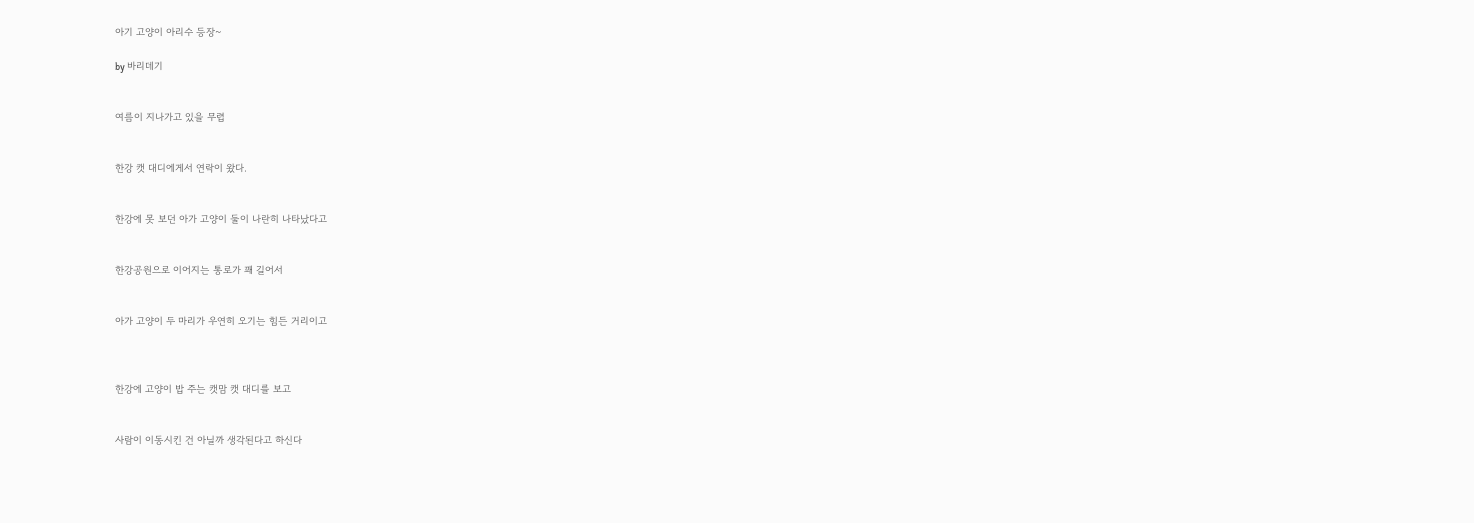아기 고양이 아리수 등장~

by 바리데기


여름이 지나가고 있을 무렵


한강 캣 대디에게서 연락이 왔다.


한강에 못 보던 아가 고양이 둘이 나란히 나타났다고


한강공원으로 이어지는 통로가 꽤 길어서


아가 고양이 두 마리가 우연히 오기는 힘든 거리이고



한강에 고양이 밥 주는 캣맘 캣 대디를 보고


사람이 이동시킨 건 아닐까 생각된다고 하신다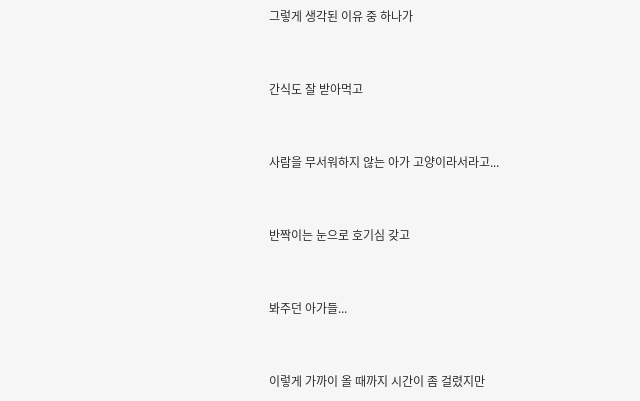그렇게 생각된 이유 중 하나가


간식도 잘 받아먹고


사람을 무서워하지 않는 아가 고양이라서라고...


반짝이는 눈으로 호기심 갖고


봐주던 아가들...


이렇게 가까이 올 때까지 시간이 좀 걸렸지만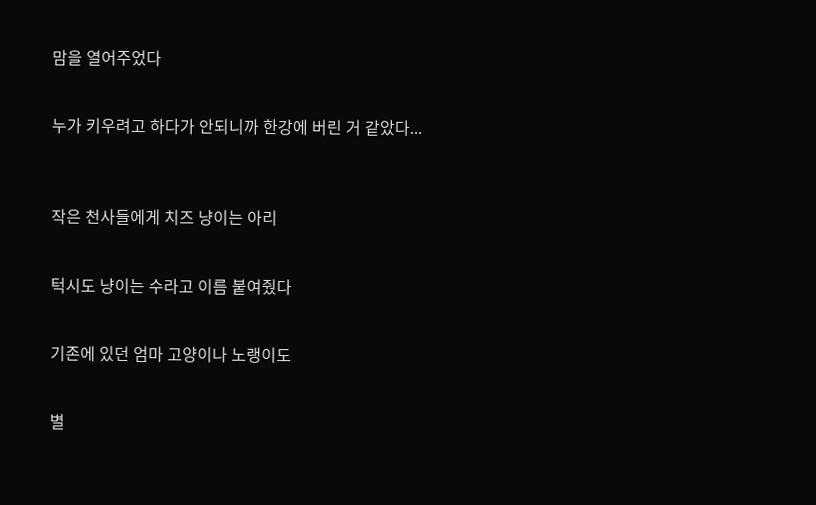맘을 열어주었다


누가 키우려고 하다가 안되니까 한강에 버린 거 같았다...



작은 천사들에게 치즈 냥이는 아리


턱시도 냥이는 수라고 이름 붙여줬다


기존에 있던 엄마 고양이나 노랭이도


별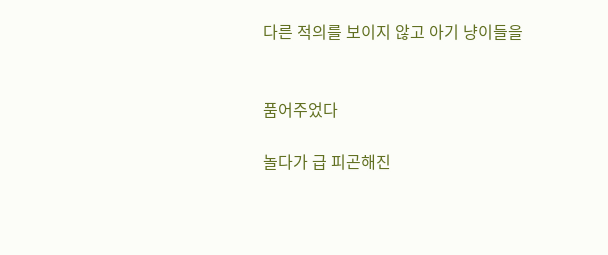다른 적의를 보이지 않고 아기 냥이들을


품어주었다

놀다가 급 피곤해진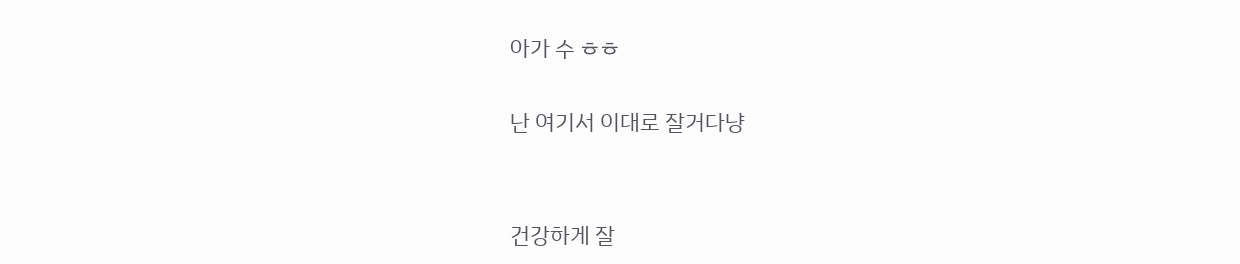아가 수 ㅎㅎ

난 여기서 이대로 잘거다냥


건강하게 잘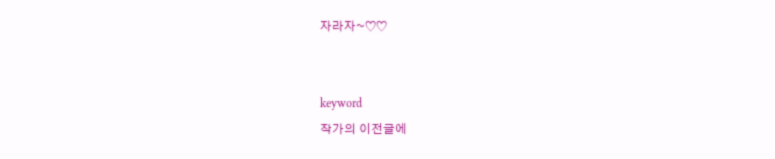자라자~♡♡


keyword
작가의 이전글에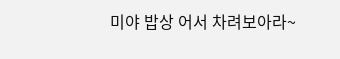미야 밥상 어서 차려보아라~